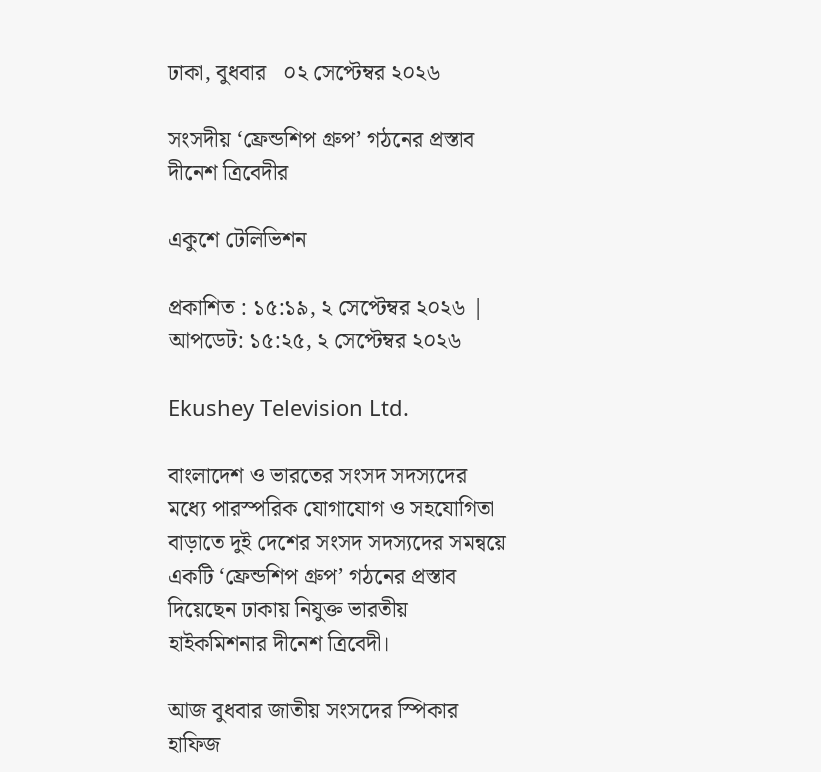ঢাকা, বুধবার   ০২ সেপ্টেম্বর ২০২৬

সংসদীয় ‘ফ্রেন্ডশিপ গ্রুপ’ গঠনের প্রস্তাব দীনেশ ত্রিবেদীর

একুশে টেলিভিশন

প্রকাশিত : ১৫:১৯, ২ সেপ্টেম্বর ২০২৬ | আপডেট: ১৫:২৫, ২ সেপ্টেম্বর ২০২৬

Ekushey Television Ltd.

বাংলাদেশ ও ভারতের সংসদ সদস্যদের মধ্যে পারস্পরিক যোগাযোগ ও সহযোগিতা বাড়াতে দুই দেশের সংসদ সদস্যদের সমন্বয়ে একটি ‘ফ্রেন্ডশিপ গ্রুপ’ গঠনের প্রস্তাব দিয়েছেন ঢাকায় নিযুক্ত ভারতীয় হাইকমিশনার দীনেশ ত্রিবেদী।

আজ বুধবার জাতীয় সংসদের স্পিকার হাফিজ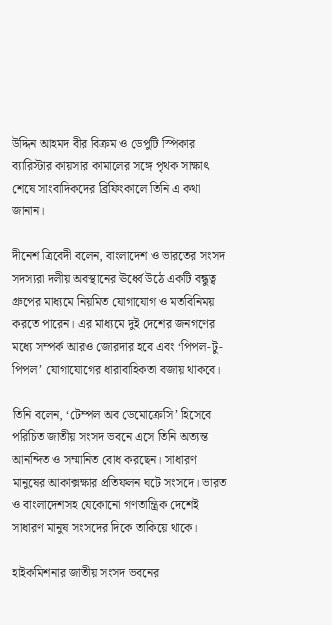উদ্দিন আহমদ বীর বিক্রম ও ডেপুটি স্পিকার ব্যারিস্টার কায়সার কামালের সঙ্গে পৃথক সাক্ষাৎ শেষে সাংবাদিকদের ব্রিফিংকালে তিনি এ কথা জানান।

দীনেশ ত্রিবেদী বলেন, বাংলাদেশ ও ভারতের সংসদ সদস্যরা দলীয় অবস্থানের ঊর্ধ্বে উঠে একটি বন্ধুত্ব গ্রুপের মাধ্যমে নিয়মিত যোগাযোগ ও মতবিনিময় করতে পারেন। এর মাধ্যমে দুই দেশের জনগণের মধ্যে সম্পর্ক আরও জোরদার হবে এবং ‘পিপল-টু-পিপল’ যোগাযোগের ধারাবাহিকতা বজায় থাকবে।

তিনি বলেন, ‘টেম্পল অব ডেমোক্রেসি’ হিসেবে পরিচিত জাতীয় সংসদ ভবনে এসে তিনি অত্যন্ত আনন্দিত ও সম্মানিত বোধ করছেন। সাধারণ মানুষের আকাক্সক্ষার প্রতিফলন ঘটে সংসদে। ভারত ও বাংলাদেশসহ যেকোনো গণতান্ত্রিক দেশেই সাধারণ মানুষ সংসদের দিকে তাকিয়ে থাকে।

হাইকমিশনার জাতীয় সংসদ ভবনের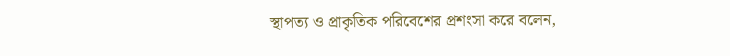স্থাপত্য ও প্রাকৃতিক পরিবেশের প্রশংসা করে বলেন,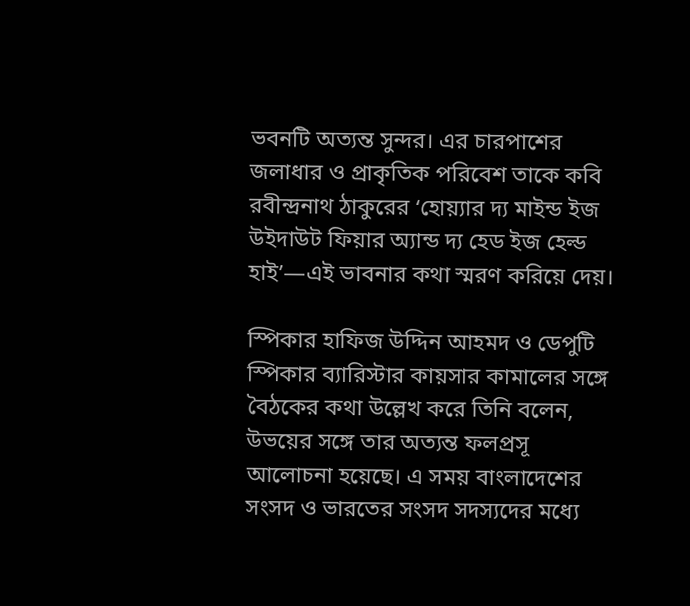ভবনটি অত্যন্ত সুন্দর। এর চারপাশের জলাধার ও প্রাকৃতিক পরিবেশ তাকে কবি রবীন্দ্রনাথ ঠাকুরের ‘হোয়্যার দ্য মাইন্ড ইজ উইদাউট ফিয়ার অ্যান্ড দ্য হেড ইজ হেল্ড হাই’—এই ভাবনার কথা স্মরণ করিয়ে দেয়।

স্পিকার হাফিজ উদ্দিন আহমদ ও ডেপুটি স্পিকার ব্যারিস্টার কায়সার কামালের সঙ্গে বৈঠকের কথা উল্লেখ করে তিনি বলেন, উভয়ের সঙ্গে তার অত্যন্ত ফলপ্রসূ আলোচনা হয়েছে। এ সময় বাংলাদেশের সংসদ ও ভারতের সংসদ সদস্যদের মধ্যে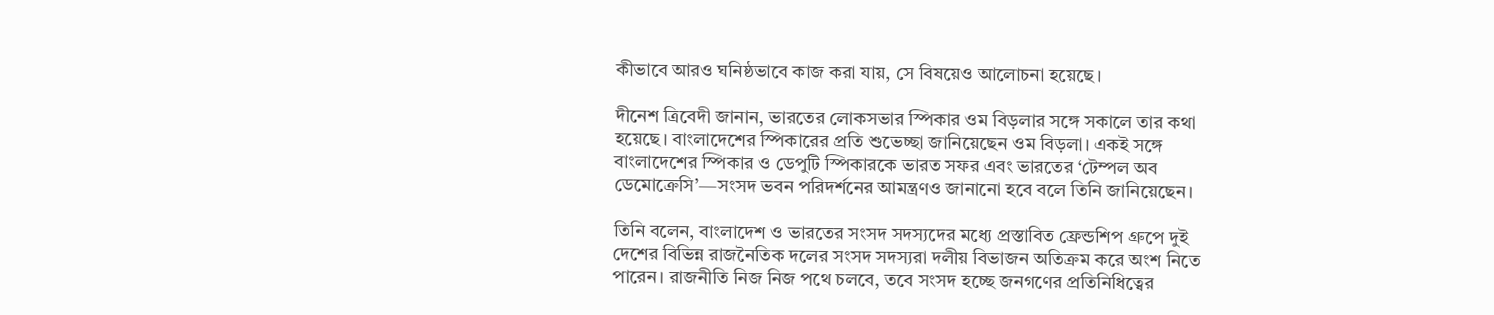কীভাবে আরও ঘনিষ্ঠভাবে কাজ করা যায়, সে বিষয়েও আলোচনা হয়েছে।

দীনেশ ত্রিবেদী জানান, ভারতের লোকসভার স্পিকার ওম বিড়লার সঙ্গে সকালে তার কথা হয়েছে। বাংলাদেশের স্পিকারের প্রতি শুভেচ্ছা জানিয়েছেন ওম বিড়লা। একই সঙ্গে বাংলাদেশের স্পিকার ও ডেপুটি স্পিকারকে ভারত সফর এবং ভারতের ‘টেম্পল অব ডেমোক্রেসি’—সংসদ ভবন পরিদর্শনের আমন্ত্রণও জানানো হবে বলে তিনি জানিয়েছেন।

তিনি বলেন, বাংলাদেশ ও ভারতের সংসদ সদস্যদের মধ্যে প্রস্তাবিত ফ্রেন্ডশিপ গ্রুপে দুই দেশের বিভিন্ন রাজনৈতিক দলের সংসদ সদস্যরা দলীয় বিভাজন অতিক্রম করে অংশ নিতে পারেন। রাজনীতি নিজ নিজ পথে চলবে, তবে সংসদ হচ্ছে জনগণের প্রতিনিধিত্বের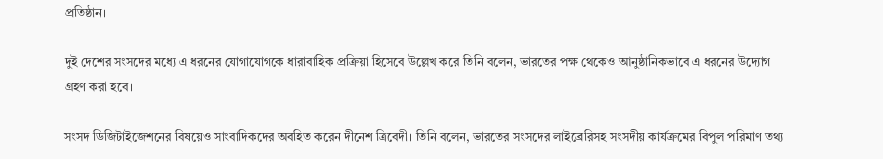প্রতিষ্ঠান।

দুই দেশের সংসদের মধ্যে এ ধরনের যোগাযোগকে ধারাবাহিক প্রক্রিয়া হিসেবে উল্লেখ করে তিনি বলেন, ভারতের পক্ষ থেকেও আনুষ্ঠানিকভাবে এ ধরনের উদ্যোগ গ্রহণ করা হবে।

সংসদ ডিজিটাইজেশনের বিষয়েও সাংবাদিকদের অবহিত করেন দীনেশ ত্রিবেদী। তিনি বলেন, ভারতের সংসদের লাইব্রেরিসহ সংসদীয় কার্যক্রমের বিপুল পরিমাণ তথ্য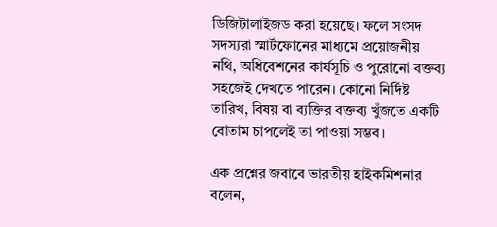ডিজিটালাইজড করা হয়েছে। ফলে সংসদ সদস্যরা স্মার্টফোনের মাধ্যমে প্রয়োজনীয় নথি, অধিবেশনের কার্যসূচি ও পুরোনো বক্তব্য সহজেই দেখতে পারেন। কোনো নির্দিষ্ট তারিখ, বিষয় বা ব্যক্তির বক্তব্য খুঁজতে একটি বোতাম চাপলেই তা পাওয়া সম্ভব।

এক প্রশ্নের জবাবে ভারতীয় হাইকমিশনার বলেন,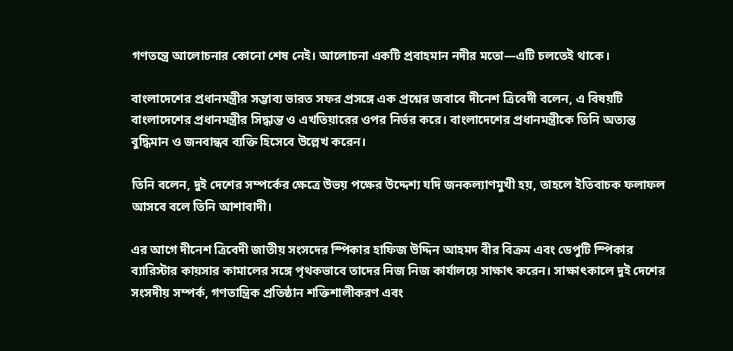গণতন্ত্রে আলোচনার কোনো শেষ নেই। আলোচনা একটি প্রবাহমান নদীর মতো—এটি চলতেই থাকে।

বাংলাদেশের প্রধানমন্ত্রীর সম্ভাব্য ভারত সফর প্রসঙ্গে এক প্রশ্নের জবাবে দীনেশ ত্রিবেদী বলেন, এ বিষয়টি বাংলাদেশের প্রধানমন্ত্রীর সিদ্ধান্ত ও এখতিয়ারের ওপর নির্ভর করে। বাংলাদেশের প্রধানমন্ত্রীকে তিনি অত্যন্ত বুদ্ধিমান ও জনবান্ধব ব্যক্তি হিসেবে উল্লেখ করেন।

তিনি বলেন, দুই দেশের সম্পর্কের ক্ষেত্রে উভয় পক্ষের উদ্দেশ্য যদি জনকল্যাণমুখী হয়, তাহলে ইতিবাচক ফলাফল আসবে বলে তিনি আশাবাদী।

এর আগে দীনেশ ত্রিবেদী জাতীয় সংসদের স্পিকার হাফিজ উদ্দিন আহমদ বীর বিক্রম এবং ডেপুটি স্পিকার ব্যারিস্টার কায়সার কামালের সঙ্গে পৃথকভাবে তাদের নিজ নিজ কার্যালয়ে সাক্ষাৎ করেন। সাক্ষাৎকালে দুই দেশের সংসদীয় সম্পর্ক, গণতান্ত্রিক প্রতিষ্ঠান শক্তিশালীকরণ এবং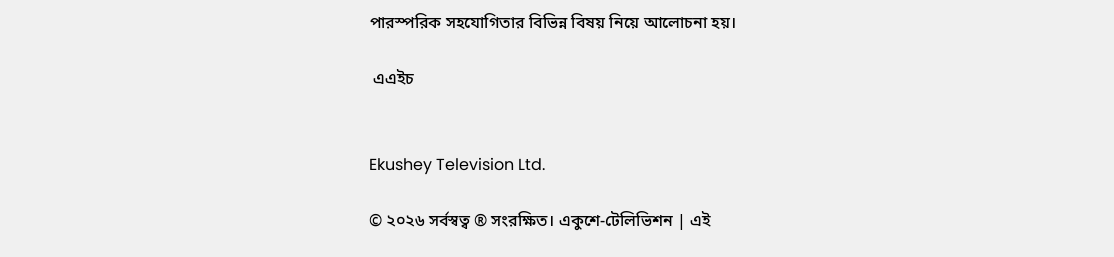পারস্পরিক সহযোগিতার বিভিন্ন বিষয় নিয়ে আলোচনা হয়।

 এএইচ


Ekushey Television Ltd.

© ২০২৬ সর্বস্বত্ব ® সংরক্ষিত। একুশে-টেলিভিশন | এই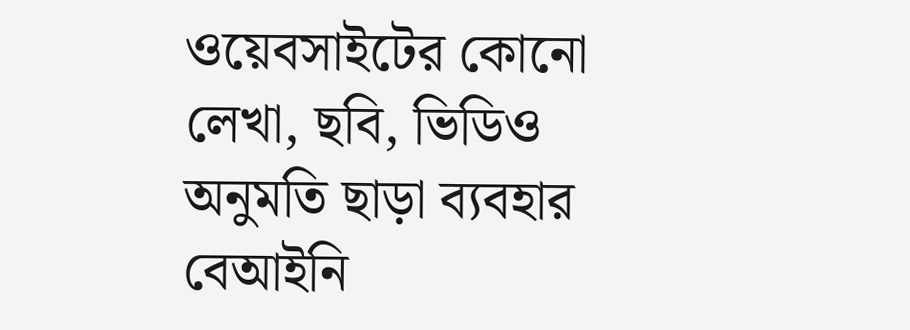ওয়েবসাইটের কোনো লেখা, ছবি, ভিডিও অনুমতি ছাড়া ব্যবহার বেআইনি